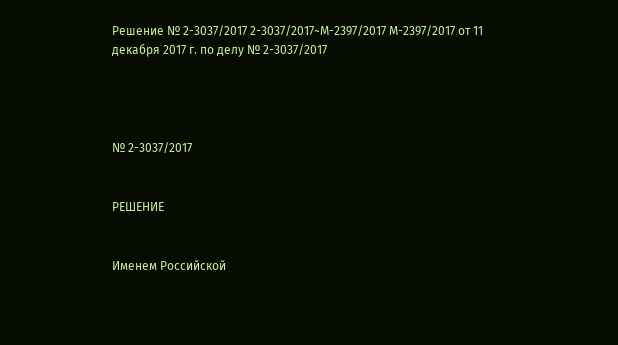Решение № 2-3037/2017 2-3037/2017~М-2397/2017 М-2397/2017 от 11 декабря 2017 г. по делу № 2-3037/2017




№ 2-3037/2017


РЕШЕНИЕ


Именем Российской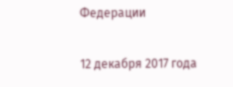Федерации

12 декабря 2017 года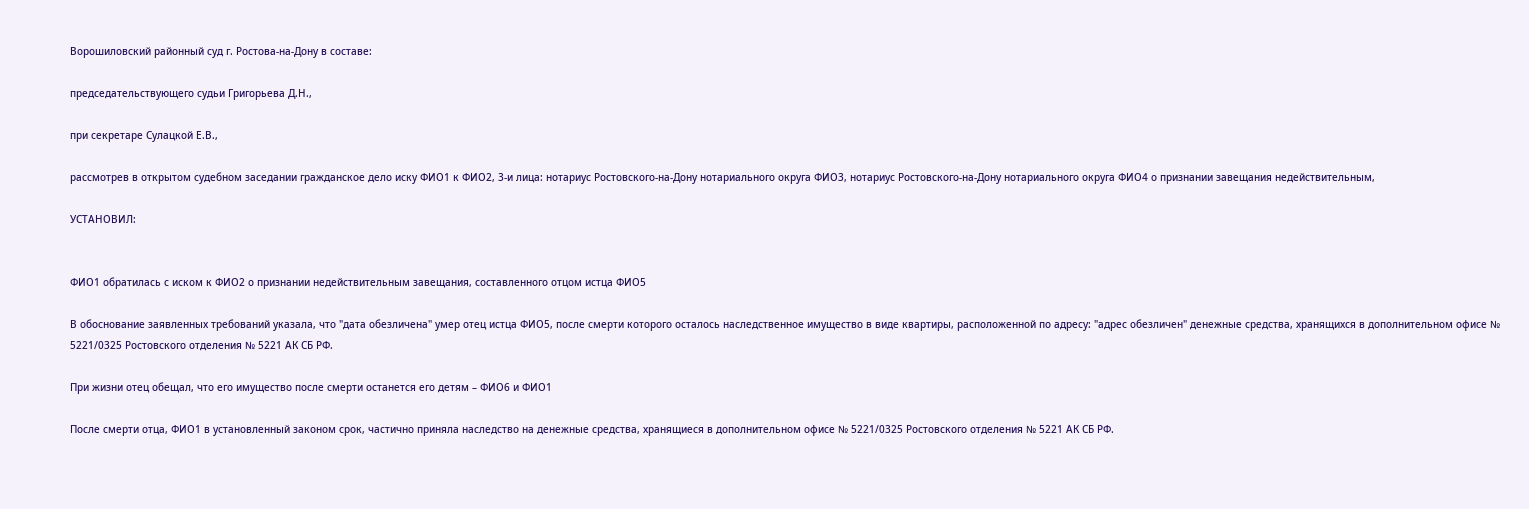Ворошиловский районный суд г. Ростова-на-Дону в составе:

председательствующего судьи Григорьева Д.Н.,

при секретаре Сулацкой Е.В.,

рассмотрев в открытом судебном заседании гражданское дело иску ФИО1 к ФИО2, 3-и лица: нотариус Ростовского-на-Дону нотариального округа ФИО3, нотариус Ростовского-на-Дону нотариального округа ФИО4 о признании завещания недействительным,

УСТАНОВИЛ:


ФИО1 обратилась с иском к ФИО2 о признании недействительным завещания, составленного отцом истца ФИО5

В обоснование заявленных требований указала, что "дата обезличена" умер отец истца ФИО5, после смерти которого осталось наследственное имущество в виде квартиры, расположенной по адресу: "адрес обезличен" денежные средства, хранящихся в дополнительном офисе № 5221/0325 Ростовского отделения № 5221 АК СБ РФ.

При жизни отец обещал, что его имущество после смерти останется его детям – ФИО6 и ФИО1

После смерти отца, ФИО1 в установленный законом срок, частично приняла наследство на денежные средства, хранящиеся в дополнительном офисе № 5221/0325 Ростовского отделения № 5221 АК СБ РФ.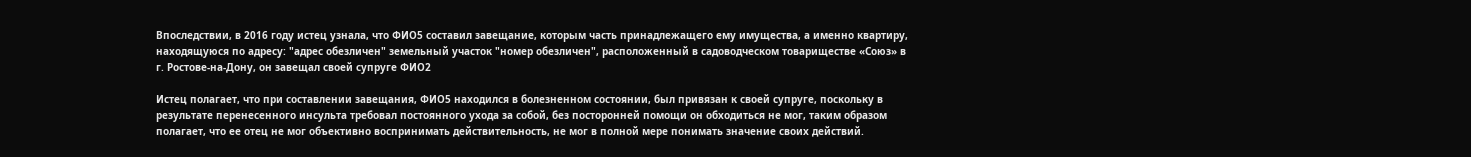Впоследствии, в 2016 году истец узнала, что ФИО5 составил завещание, которым часть принадлежащего ему имущества, а именно квартиру, находящуюся по адресу: "адрес обезличен" земельный участок "номер обезличен", расположенный в садоводческом товариществе «Союз» в г. Ростове-на-Дону, он завещал своей супруге ФИО2

Истец полагает, что при составлении завещания, ФИО5 находился в болезненном состоянии, был привязан к своей супруге, поскольку в результате перенесенного инсульта требовал постоянного ухода за собой, без посторонней помощи он обходиться не мог, таким образом полагает, что ее отец не мог объективно воспринимать действительность, не мог в полной мере понимать значение своих действий.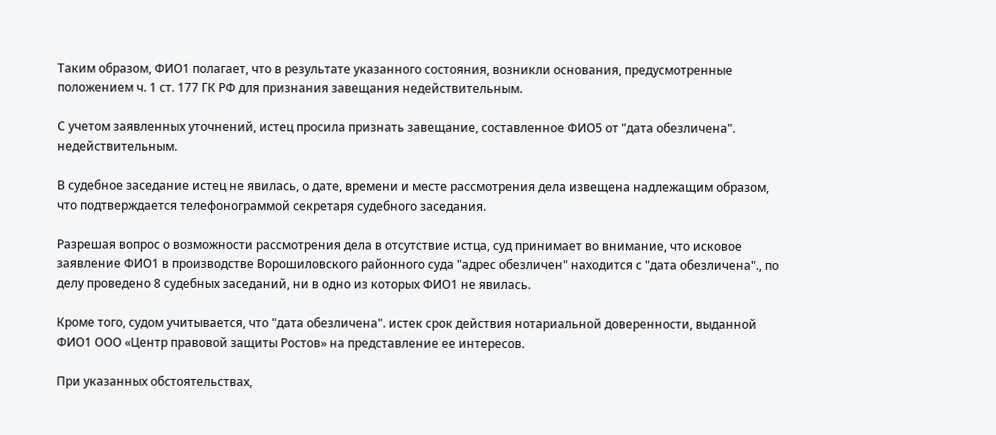Таким образом, ФИО1 полагает, что в результате указанного состояния, возникли основания, предусмотренные положением ч. 1 ст. 177 ГК РФ для признания завещания недействительным.

С учетом заявленных уточнений, истец просила признать завещание, составленное ФИО5 от "дата обезличена". недействительным.

В судебное заседание истец не явилась, о дате, времени и месте рассмотрения дела извещена надлежащим образом, что подтверждается телефонограммой секретаря судебного заседания.

Разрешая вопрос о возможности рассмотрения дела в отсутствие истца, суд принимает во внимание, что исковое заявление ФИО1 в производстве Ворошиловского районного суда "адрес обезличен" находится с "дата обезличена"., по делу проведено 8 судебных заседаний, ни в одно из которых ФИО1 не явилась.

Кроме того, судом учитывается, что "дата обезличена". истек срок действия нотариальной доверенности, выданной ФИО1 ООО «Центр правовой защиты Ростов» на представление ее интересов.

При указанных обстоятельствах,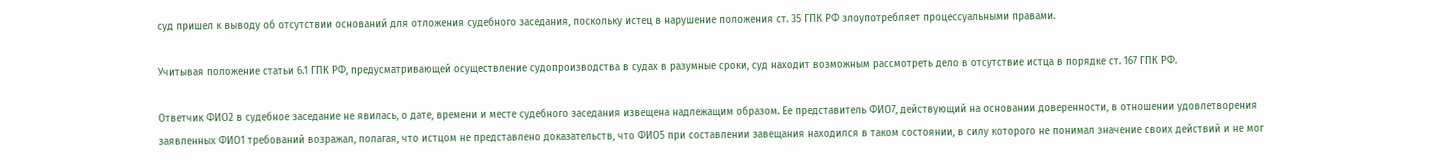суд пришел к выводу об отсутствии оснований для отложения судебного заседания, поскольку истец в нарушение положения ст. 35 ГПК РФ злоупотребляет процессуальными правами.

Учитывая положение статьи 6.1 ГПК РФ, предусматривающей осуществление судопроизводства в судах в разумные сроки, суд находит возможным рассмотреть дело в отсутствие истца в порядке ст. 167 ГПК РФ.

Ответчик ФИО2 в судебное заседание не явилась, о дате, времени и месте судебного заседания извещена надлежащим образом. Ее представитель ФИО7, действующий на основании доверенности, в отношении удовлетворения заявленных ФИО1 требований возражал, полагая, что истцом не представлено доказательств, что ФИО5 при составлении завещания находился в таком состоянии, в силу которого не понимал значение своих действий и не мог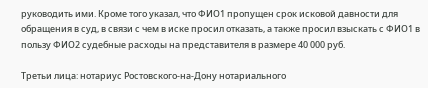руководить ими. Кроме того указал, что ФИО1 пропущен срок исковой давности для обращения в суд, в связи с чем в иске просил отказать, а также просил взыскать с ФИО1 в пользу ФИО2 судебные расходы на представителя в размере 40 000 руб.

Третьи лица: нотариус Ростовского-на-Дону нотариального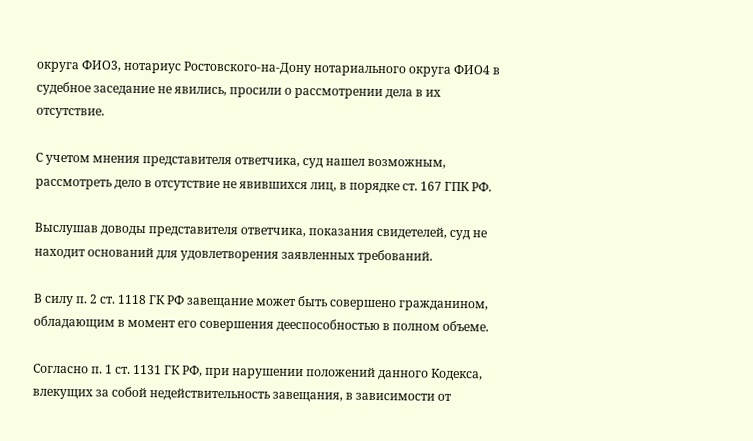округа ФИО3, нотариус Ростовского-на-Дону нотариального округа ФИО4 в судебное заседание не явились, просили о рассмотрении дела в их отсутствие.

С учетом мнения представителя ответчика, суд нашел возможным, рассмотреть дело в отсутствие не явившихся лиц, в порядке ст. 167 ГПК РФ.

Выслушав доводы представителя ответчика, показания свидетелей, суд не находит оснований для удовлетворения заявленных требований.

В силу п. 2 ст. 1118 ГК РФ завещание может быть совершено гражданином, обладающим в момент его совершения дееспособностью в полном объеме.

Согласно п. 1 ст. 1131 ГК РФ, при нарушении положений данного Кодекса, влекущих за собой недействительность завещания, в зависимости от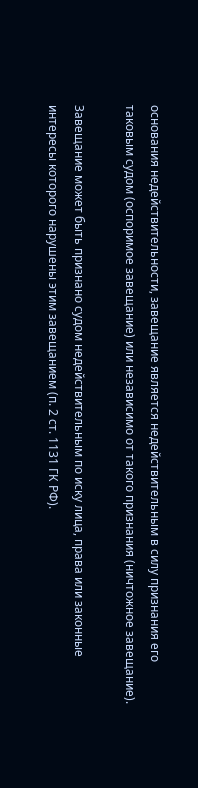основания недействительности, завещание является недействительным в силу признания его таковым судом (оспоримое завещание) или независимо от такого признания (ничтожное завещание).

Завещание может быть признано судом недействительным по иску лица, права или законные интересы которого нарушены этим завещанием (п. 2 ст. 1131 ГК РФ).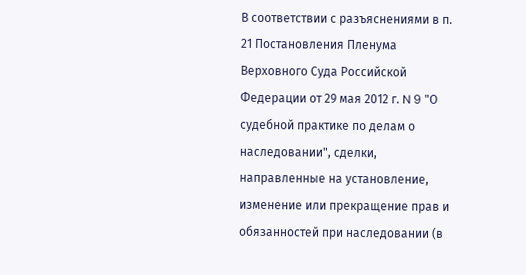В соответствии с разъяснениями в п. 21 Постановления Пленума Верховного Суда Российской Федерации от 29 мая 2012 г. N 9 "О судебной практике по делам о наследовании", сделки, направленные на установление, изменение или прекращение прав и обязанностей при наследовании (в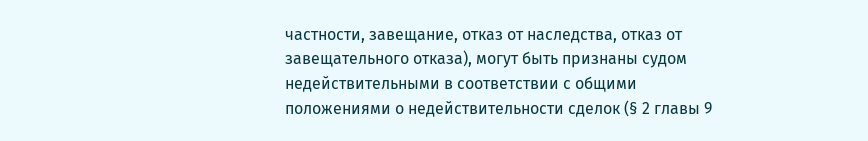частности, завещание, отказ от наследства, отказ от завещательного отказа), могут быть признаны судом недействительными в соответствии с общими положениями о недействительности сделок (§ 2 главы 9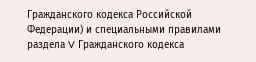Гражданского кодекса Российской Федерации) и специальными правилами раздела V Гражданского кодекса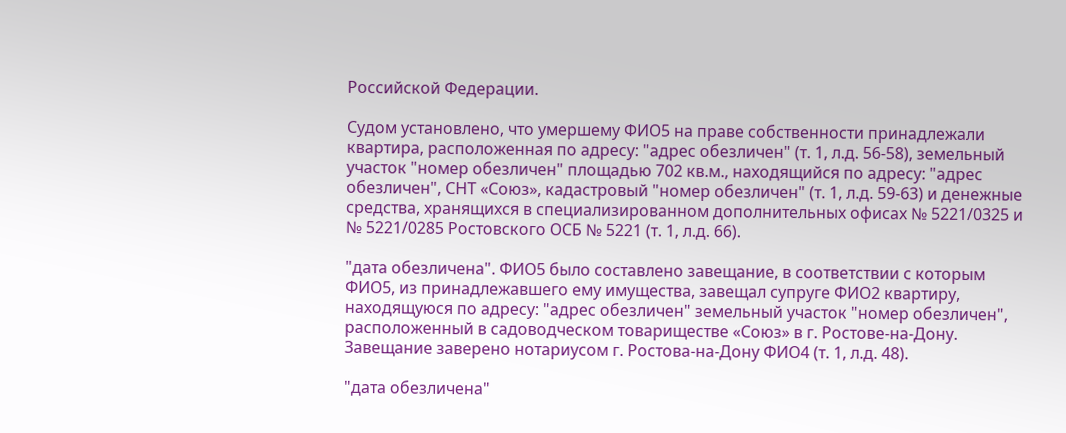Российской Федерации.

Судом установлено, что умершему ФИО5 на праве собственности принадлежали квартира, расположенная по адресу: "адрес обезличен" (т. 1, л.д. 56-58), земельный участок "номер обезличен" площадью 702 кв.м., находящийся по адресу: "адрес обезличен", СНТ «Союз», кадастровый "номер обезличен" (т. 1, л.д. 59-63) и денежные средства, хранящихся в специализированном дополнительных офисах № 5221/0325 и № 5221/0285 Ростовского ОСБ № 5221 (т. 1, л.д. 66).

"дата обезличена". ФИО5 было составлено завещание, в соответствии с которым ФИО5, из принадлежавшего ему имущества, завещал супруге ФИО2 квартиру, находящуюся по адресу: "адрес обезличен" земельный участок "номер обезличен", расположенный в садоводческом товариществе «Союз» в г. Ростове-на-Дону. Завещание заверено нотариусом г. Ростова-на-Дону ФИО4 (т. 1, л.д. 48).

"дата обезличена"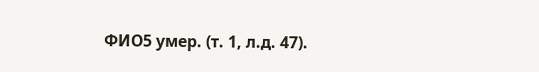ФИО5 умер. (т. 1, л.д. 47).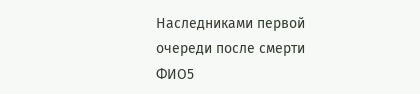Наследниками первой очереди после смерти ФИО5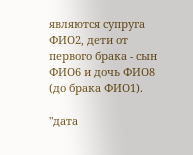являются супруга ФИО2, дети от первого брака - сын ФИО6 и дочь ФИО8 (до брака ФИО1).

"дата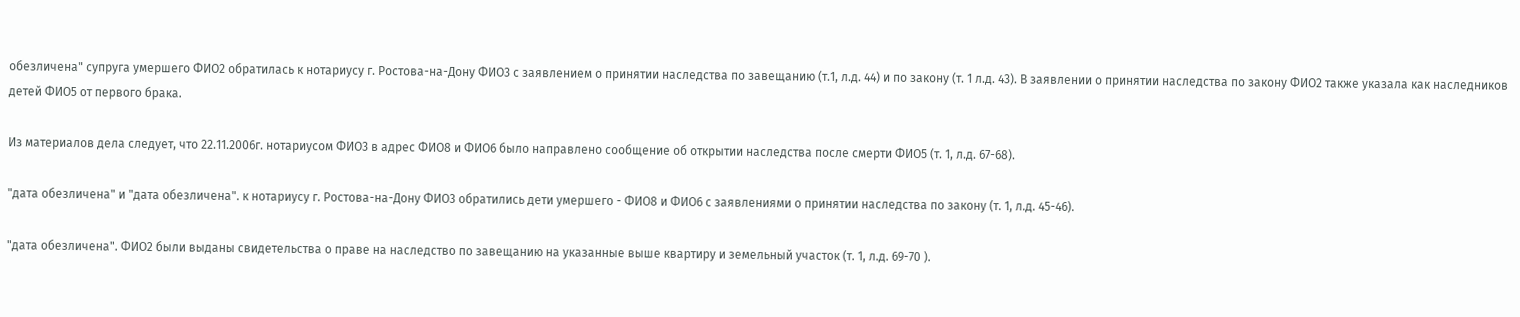обезличена" супруга умершего ФИО2 обратилась к нотариусу г. Ростова-на-Дону ФИО3 с заявлением о принятии наследства по завещанию (т.1, л.д. 44) и по закону (т. 1 л.д. 43). В заявлении о принятии наследства по закону ФИО2 также указала как наследников детей ФИО5 от первого брака.

Из материалов дела следует, что 22.11.2006г. нотариусом ФИО3 в адрес ФИО8 и ФИО6 было направлено сообщение об открытии наследства после смерти ФИО5 (т. 1, л.д. 67-68).

"дата обезличена" и "дата обезличена". к нотариусу г. Ростова-на-Дону ФИО3 обратились дети умершего - ФИО8 и ФИО6 с заявлениями о принятии наследства по закону (т. 1, л.д. 45-46).

"дата обезличена". ФИО2 были выданы свидетельства о праве на наследство по завещанию на указанные выше квартиру и земельный участок (т. 1, л.д. 69-70 ).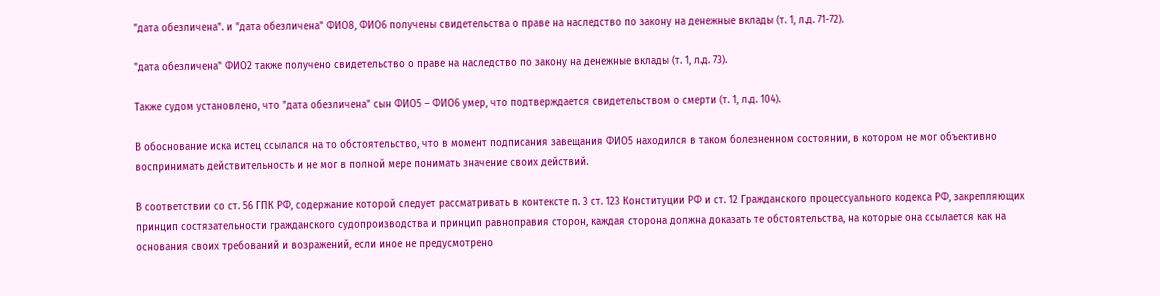"дата обезличена". и "дата обезличена" ФИО8, ФИО6 получены свидетельства о праве на наследство по закону на денежные вклады (т. 1, л.д. 71-72).

"дата обезличена" ФИО2 также получено свидетельство о праве на наследство по закону на денежные вклады (т. 1, л.д. 73).

Также судом установлено, что "дата обезличена" сын ФИО5 – ФИО6 умер, что подтверждается свидетельством о смерти (т. 1, л.д. 104).

В обоснование иска истец ссылался на то обстоятельство, что в момент подписания завещания ФИО5 находился в таком болезненном состоянии, в котором не мог объективно воспринимать действительность и не мог в полной мере понимать значение своих действий.

В соответствии со ст. 56 ГПК РФ, содержание которой следует рассматривать в контексте п. 3 ст. 123 Конституции РФ и ст. 12 Гражданского процессуального кодекса РФ, закрепляющих принцип состязательности гражданского судопроизводства и принцип равноправия сторон, каждая сторона должна доказать те обстоятельства, на которые она ссылается как на основания своих требований и возражений, если иное не предусмотрено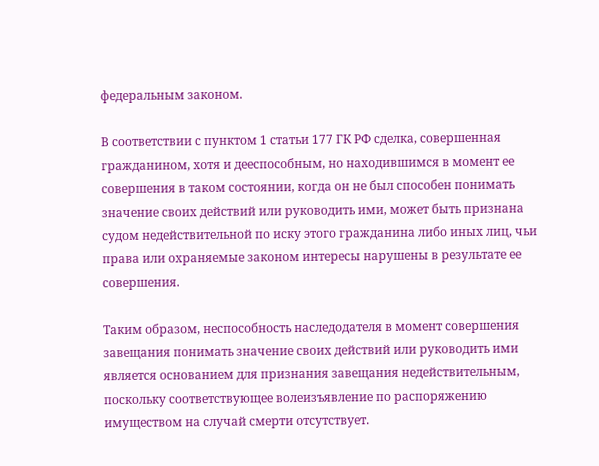федеральным законом.

В соответствии с пунктом 1 статьи 177 ГК РФ сделка, совершенная гражданином, хотя и дееспособным, но находившимся в момент ее совершения в таком состоянии, когда он не был способен понимать значение своих действий или руководить ими, может быть признана судом недействительной по иску этого гражданина либо иных лиц, чьи права или охраняемые законом интересы нарушены в результате ее совершения.

Таким образом, неспособность наследодателя в момент совершения завещания понимать значение своих действий или руководить ими является основанием для признания завещания недействительным, поскольку соответствующее волеизъявление по распоряжению имуществом на случай смерти отсутствует.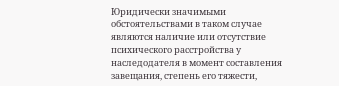Юридически значимыми обстоятельствами в таком случае являются наличие или отсутствие психического расстройства у наследодателя в момент составления завещания, степень его тяжести,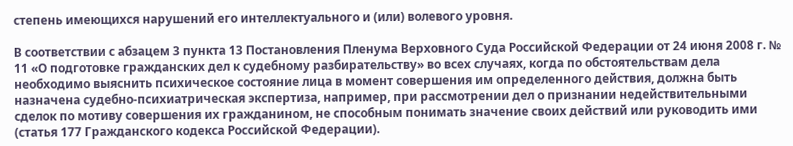степень имеющихся нарушений его интеллектуального и (или) волевого уровня.

В соответствии с абзацем 3 пункта 13 Постановления Пленума Верховного Суда Российской Федерации от 24 июня 2008 г. № 11 «О подготовке гражданских дел к судебному разбирательству» во всех случаях, когда по обстоятельствам дела необходимо выяснить психическое состояние лица в момент совершения им определенного действия, должна быть назначена судебно-психиатрическая экспертиза, например, при рассмотрении дел о признании недействительными сделок по мотиву совершения их гражданином, не способным понимать значение своих действий или руководить ими (статья 177 Гражданского кодекса Российской Федерации).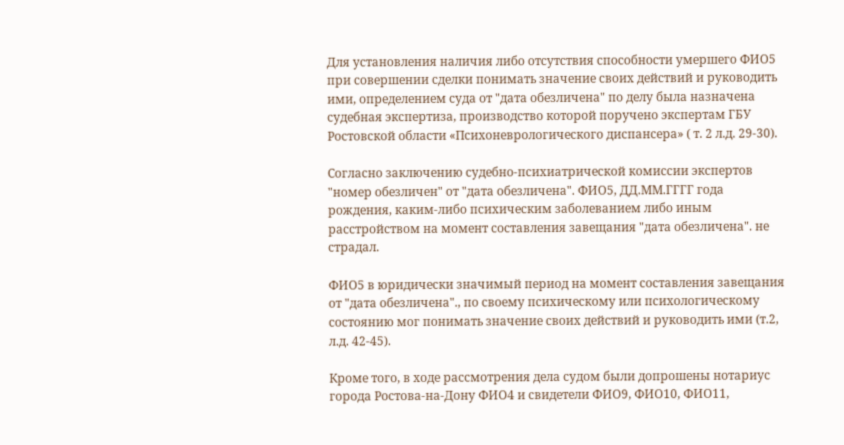Для установления наличия либо отсутствия способности умершего ФИО5 при совершении сделки понимать значение своих действий и руководить ими, определением суда от "дата обезличена" по делу была назначена судебная экспертиза, производство которой поручено экспертам ГБУ Ростовской области «Психоневрологического диспансера» ( т. 2 л.д. 29-30).

Согласно заключению судебно-психиатрической комиссии экспертов "номер обезличен" от "дата обезличена". ФИО5, ДД.ММ.ГГГГ года рождения, каким-либо психическим заболеванием либо иным расстройством на момент составления завещания "дата обезличена". не страдал.

ФИО5 в юридически значимый период на момент составления завещания от "дата обезличена"., по своему психическому или психологическому состоянию мог понимать значение своих действий и руководить ими (т.2, л.д. 42-45).

Кроме того, в ходе рассмотрения дела судом были допрошены нотариус города Ростова-на-Дону ФИО4 и свидетели ФИО9, ФИО10, ФИО11,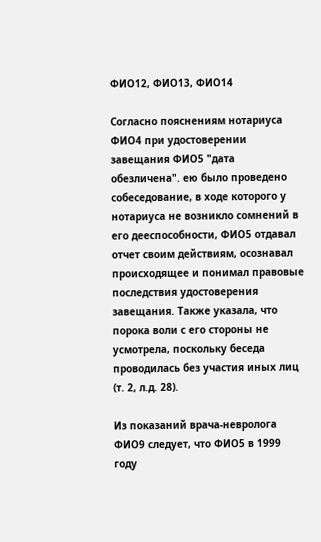ФИО12, ФИО13, ФИО14

Согласно пояснениям нотариуса ФИО4 при удостоверении завещания ФИО5 "дата обезличена". ею было проведено собеседование, в ходе которого у нотариуса не возникло сомнений в его дееспособности, ФИО5 отдавал отчет своим действиям, осознавал происходящее и понимал правовые последствия удостоверения завещания. Также указала, что порока воли с его стороны не усмотрела, поскольку беседа проводилась без участия иных лиц (т. 2, л.д. 28).

Из показаний врача-невролога ФИО9 следует, что ФИО5 в 1999 году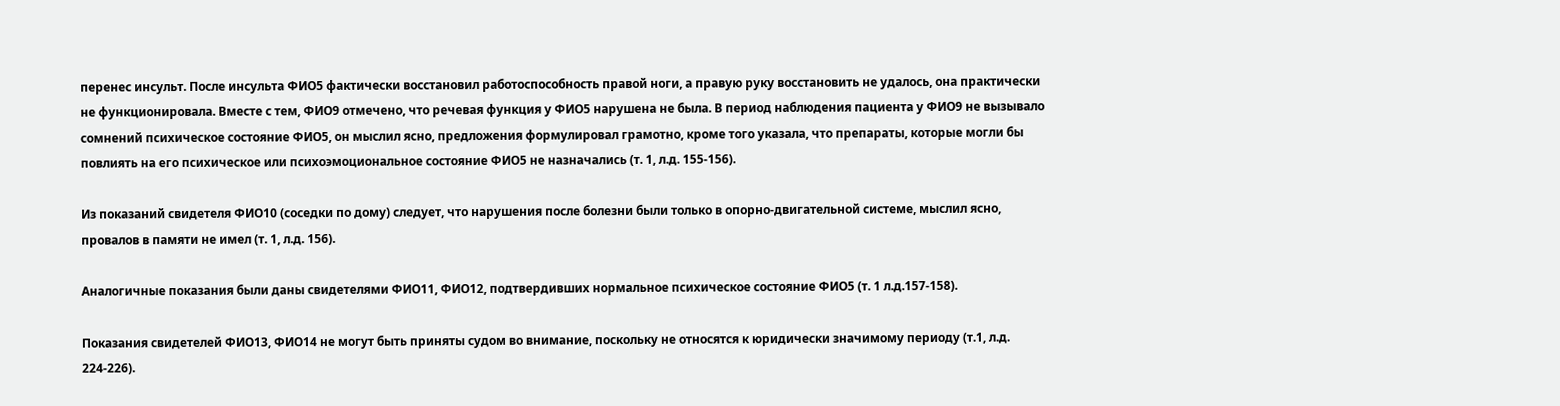перенес инсульт. После инсульта ФИО5 фактически восстановил работоспособность правой ноги, а правую руку восстановить не удалось, она практически не функционировала. Вместе с тем, ФИО9 отмечено, что речевая функция у ФИО5 нарушена не была. В период наблюдения пациента у ФИО9 не вызывало сомнений психическое состояние ФИО5, он мыслил ясно, предложения формулировал грамотно, кроме того указала, что препараты, которые могли бы повлиять на его психическое или психоэмоциональное состояние ФИО5 не назначались (т. 1, л.д. 155-156).

Из показаний свидетеля ФИО10 (соседки по дому) следует, что нарушения после болезни были только в опорно-двигательной системе, мыслил ясно, провалов в памяти не имел (т. 1, л.д. 156).

Аналогичные показания были даны свидетелями ФИО11, ФИО12, подтвердивших нормальное психическое состояние ФИО5 (т. 1 л.д.157-158).

Показания свидетелей ФИО13, ФИО14 не могут быть приняты судом во внимание, поскольку не относятся к юридически значимому периоду (т.1, л.д. 224-226).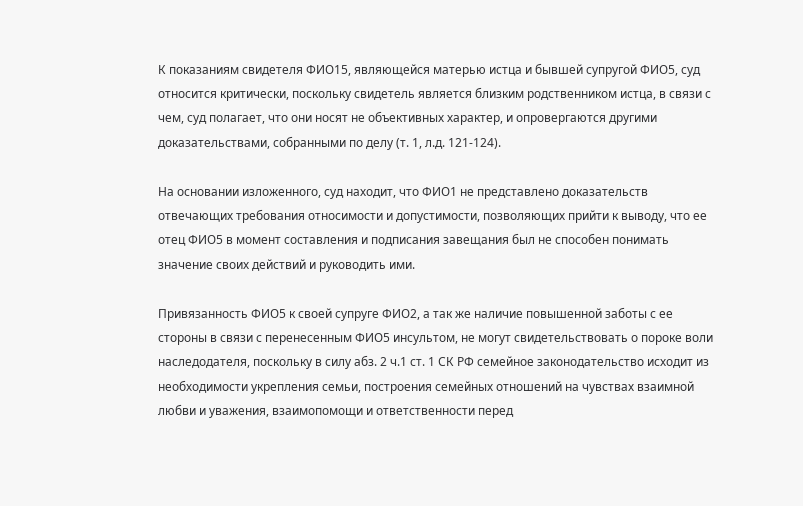К показаниям свидетеля ФИО15, являющейся матерью истца и бывшей супругой ФИО5, суд относится критически, поскольку свидетель является близким родственником истца, в связи с чем, суд полагает, что они носят не объективных характер, и опровергаются другими доказательствами, собранными по делу (т. 1, л.д. 121-124).

На основании изложенного, суд находит, что ФИО1 не представлено доказательств отвечающих требования относимости и допустимости, позволяющих прийти к выводу, что ее отец ФИО5 в момент составления и подписания завещания был не способен понимать значение своих действий и руководить ими.

Привязанность ФИО5 к своей супруге ФИО2, а так же наличие повышенной заботы с ее стороны в связи с перенесенным ФИО5 инсультом, не могут свидетельствовать о пороке воли наследодателя, поскольку в силу абз. 2 ч.1 ст. 1 СК РФ семейное законодательство исходит из необходимости укрепления семьи, построения семейных отношений на чувствах взаимной любви и уважения, взаимопомощи и ответственности перед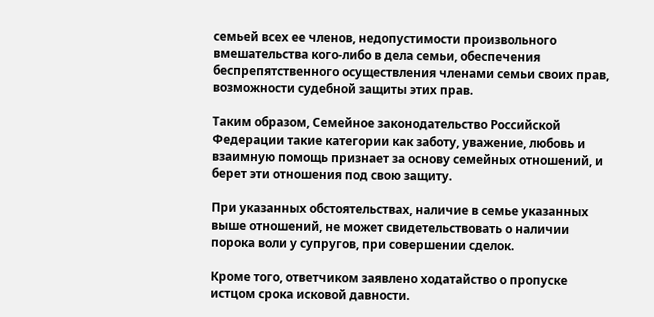семьей всех ее членов, недопустимости произвольного вмешательства кого-либо в дела семьи, обеспечения беспрепятственного осуществления членами семьи своих прав, возможности судебной защиты этих прав.

Таким образом, Семейное законодательство Российской Федерации такие категории как заботу, уважение, любовь и взаимную помощь признает за основу семейных отношений, и берет эти отношения под свою защиту.

При указанных обстоятельствах, наличие в семье указанных выше отношений, не может свидетельствовать о наличии порока воли у супругов, при совершении сделок.

Кроме того, ответчиком заявлено ходатайство о пропуске истцом срока исковой давности.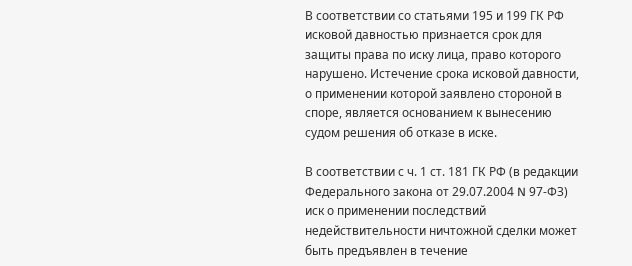В соответствии со статьями 195 и 199 ГК РФ исковой давностью признается срок для защиты права по иску лица, право которого нарушено. Истечение срока исковой давности, о применении которой заявлено стороной в споре, является основанием к вынесению судом решения об отказе в иске.

В соответствии с ч. 1 ст. 181 ГК РФ (в редакции Федерального закона от 29.07.2004 N 97-ФЗ) иск о применении последствий недействительности ничтожной сделки может быть предъявлен в течение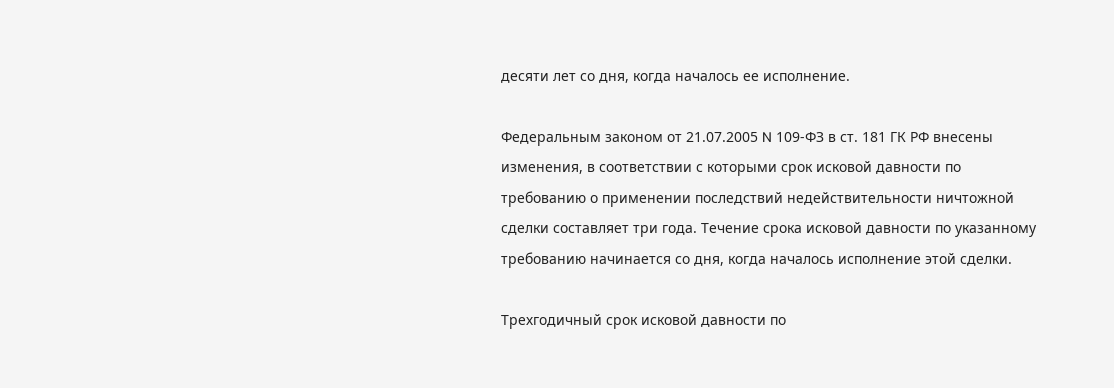десяти лет со дня, когда началось ее исполнение.

Федеральным законом от 21.07.2005 N 109-ФЗ в ст. 181 ГК РФ внесены изменения, в соответствии с которыми срок исковой давности по требованию о применении последствий недействительности ничтожной сделки составляет три года. Течение срока исковой давности по указанному требованию начинается со дня, когда началось исполнение этой сделки.

Трехгодичный срок исковой давности по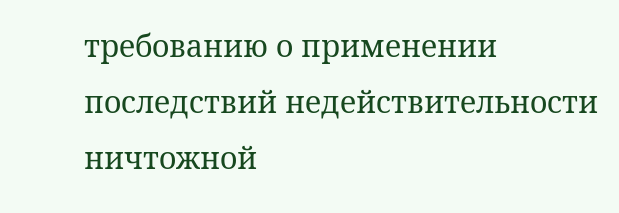требованию о применении последствий недействительности ничтожной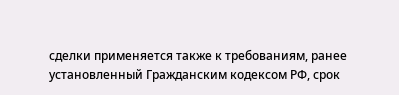сделки применяется также к требованиям, ранее установленный Гражданским кодексом РФ, срок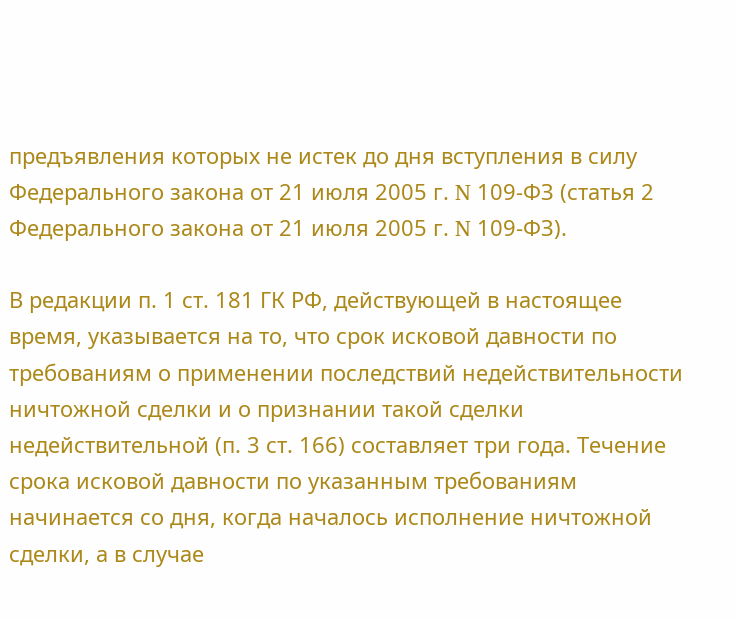предъявления которых не истек до дня вступления в силу Федерального закона от 21 июля 2005 г. N 109-ФЗ (статья 2 Федерального закона от 21 июля 2005 г. N 109-ФЗ).

В редакции п. 1 ст. 181 ГК РФ, действующей в настоящее время, указывается на то, что срок исковой давности по требованиям о применении последствий недействительности ничтожной сделки и о признании такой сделки недействительной (п. 3 ст. 166) составляет три года. Течение срока исковой давности по указанным требованиям начинается со дня, когда началось исполнение ничтожной сделки, а в случае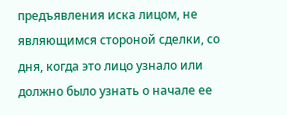предъявления иска лицом, не являющимся стороной сделки, со дня, когда это лицо узнало или должно было узнать о начале ее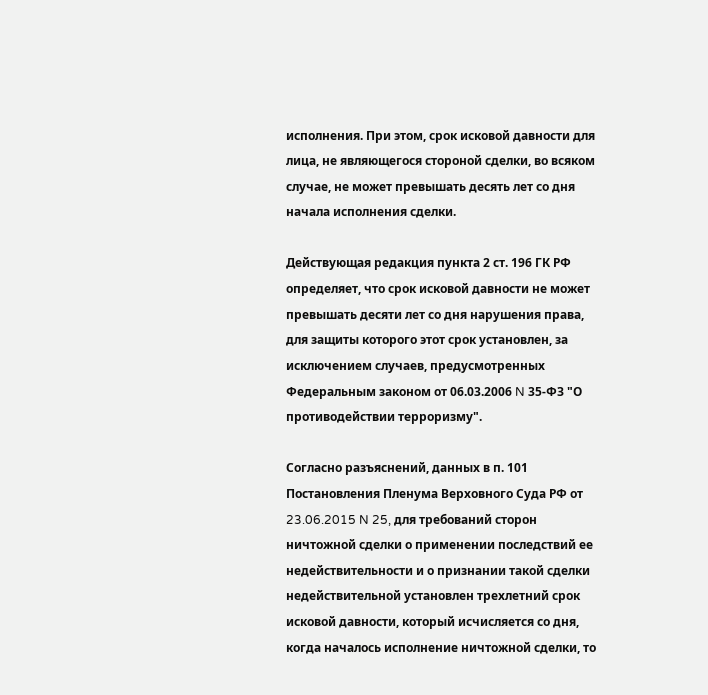исполнения. При этом, срок исковой давности для лица, не являющегося стороной сделки, во всяком случае, не может превышать десять лет со дня начала исполнения сделки.

Действующая редакция пункта 2 ст. 196 ГК РФ определяет, что срок исковой давности не может превышать десяти лет со дня нарушения права, для защиты которого этот срок установлен, за исключением случаев, предусмотренных Федеральным законом от 06.03.2006 N 35-ФЗ "О противодействии терроризму".

Согласно разъяснений, данных в п. 101 Постановления Пленума Верховного Суда РФ от 23.06.2015 N 25, для требований сторон ничтожной сделки о применении последствий ее недействительности и о признании такой сделки недействительной установлен трехлетний срок исковой давности, который исчисляется со дня, когда началось исполнение ничтожной сделки, то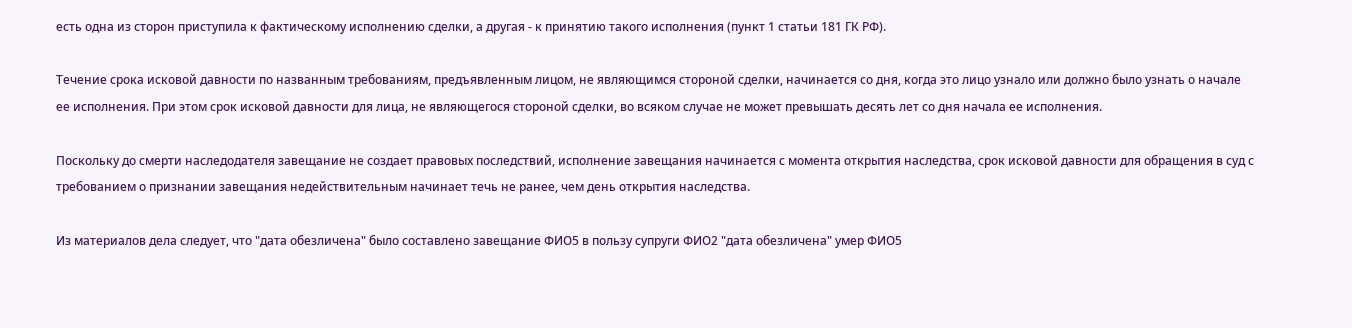есть одна из сторон приступила к фактическому исполнению сделки, а другая - к принятию такого исполнения (пункт 1 статьи 181 ГК РФ).

Течение срока исковой давности по названным требованиям, предъявленным лицом, не являющимся стороной сделки, начинается со дня, когда это лицо узнало или должно было узнать о начале ее исполнения. При этом срок исковой давности для лица, не являющегося стороной сделки, во всяком случае не может превышать десять лет со дня начала ее исполнения.

Поскольку до смерти наследодателя завещание не создает правовых последствий, исполнение завещания начинается с момента открытия наследства, срок исковой давности для обращения в суд с требованием о признании завещания недействительным начинает течь не ранее, чем день открытия наследства.

Из материалов дела следует, что "дата обезличена" было составлено завещание ФИО5 в пользу супруги ФИО2 "дата обезличена" умер ФИО5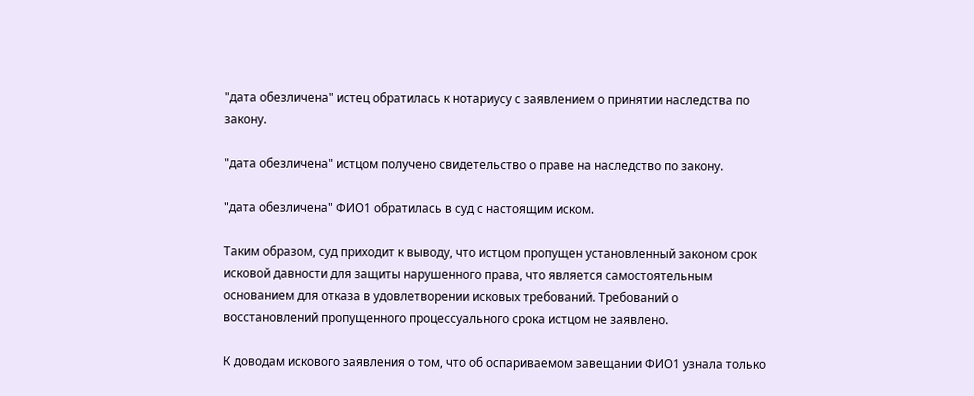"дата обезличена" истец обратилась к нотариусу с заявлением о принятии наследства по закону.

"дата обезличена" истцом получено свидетельство о праве на наследство по закону.

"дата обезличена" ФИО1 обратилась в суд с настоящим иском.

Таким образом, суд приходит к выводу, что истцом пропущен установленный законом срок исковой давности для защиты нарушенного права, что является самостоятельным основанием для отказа в удовлетворении исковых требований. Требований о восстановлений пропущенного процессуального срока истцом не заявлено.

К доводам искового заявления о том, что об оспариваемом завещании ФИО1 узнала только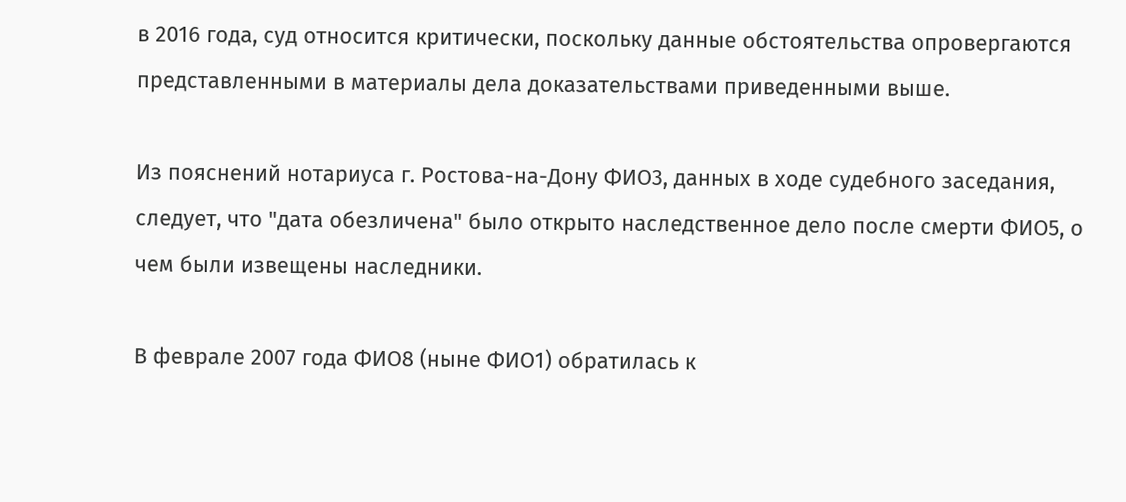в 2016 года, суд относится критически, поскольку данные обстоятельства опровергаются представленными в материалы дела доказательствами приведенными выше.

Из пояснений нотариуса г. Ростова-на-Дону ФИО3, данных в ходе судебного заседания, следует, что "дата обезличена" было открыто наследственное дело после смерти ФИО5, о чем были извещены наследники.

В феврале 2007 года ФИО8 (ныне ФИО1) обратилась к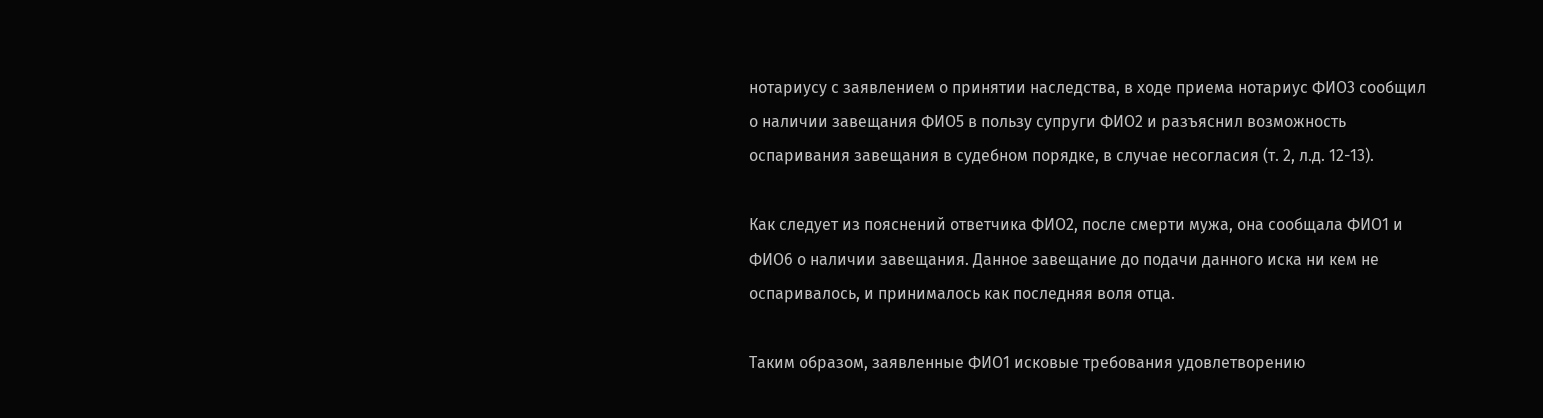нотариусу с заявлением о принятии наследства, в ходе приема нотариус ФИО3 сообщил о наличии завещания ФИО5 в пользу супруги ФИО2 и разъяснил возможность оспаривания завещания в судебном порядке, в случае несогласия (т. 2, л.д. 12-13).

Как следует из пояснений ответчика ФИО2, после смерти мужа, она сообщала ФИО1 и ФИО6 о наличии завещания. Данное завещание до подачи данного иска ни кем не оспаривалось, и принималось как последняя воля отца.

Таким образом, заявленные ФИО1 исковые требования удовлетворению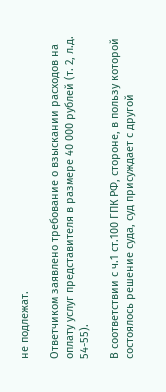не подлежат.

Ответчиком заявлено требование о взыскании расходов на оплату услуг представителя в размере 40 000 рублей (т. 2, л.д. 54-55).

В соответствии с ч.1 ст.100 ГПК РФ, стороне, в пользу которой состоялось решение суда, суд присуждает с другой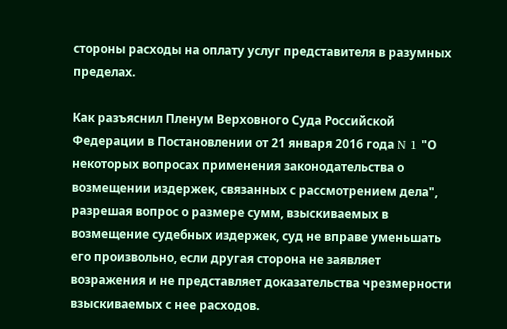стороны расходы на оплату услуг представителя в разумных пределах.

Как разъяснил Пленум Верховного Суда Российской Федерации в Постановлении от 21 января 2016 года N 1 "О некоторых вопросах применения законодательства о возмещении издержек, связанных с рассмотрением дела", разрешая вопрос о размере сумм, взыскиваемых в возмещение судебных издержек, суд не вправе уменьшать его произвольно, если другая сторона не заявляет возражения и не представляет доказательства чрезмерности взыскиваемых с нее расходов.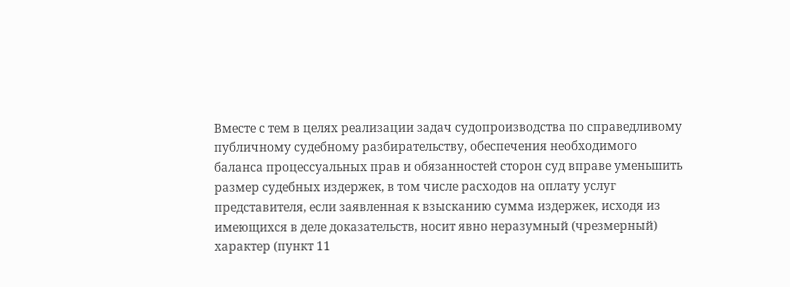Вместе с тем в целях реализации задач судопроизводства по справедливому публичному судебному разбирательству, обеспечения необходимого баланса процессуальных прав и обязанностей сторон суд вправе уменьшить размер судебных издержек, в том числе расходов на оплату услуг представителя, если заявленная к взысканию сумма издержек, исходя из имеющихся в деле доказательств, носит явно неразумный (чрезмерный) характер (пункт 11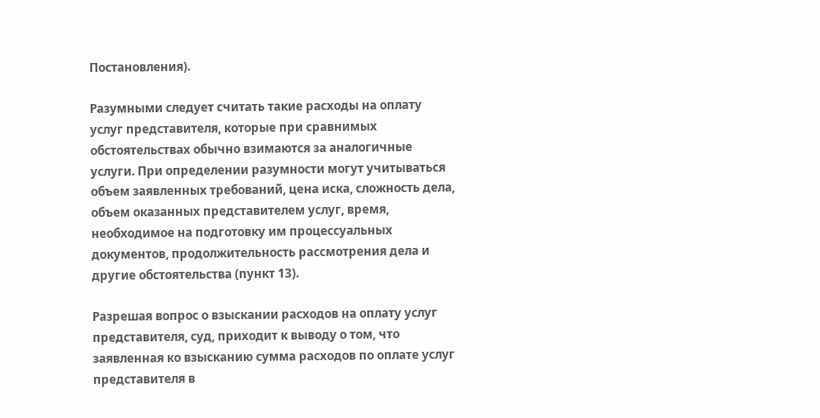Постановления).

Разумными следует считать такие расходы на оплату услуг представителя, которые при сравнимых обстоятельствах обычно взимаются за аналогичные услуги. При определении разумности могут учитываться объем заявленных требований, цена иска, сложность дела, объем оказанных представителем услуг, время, необходимое на подготовку им процессуальных документов, продолжительность рассмотрения дела и другие обстоятельства (пункт 13).

Разрешая вопрос о взыскании расходов на оплату услуг представителя, суд, приходит к выводу о том, что заявленная ко взысканию сумма расходов по оплате услуг представителя в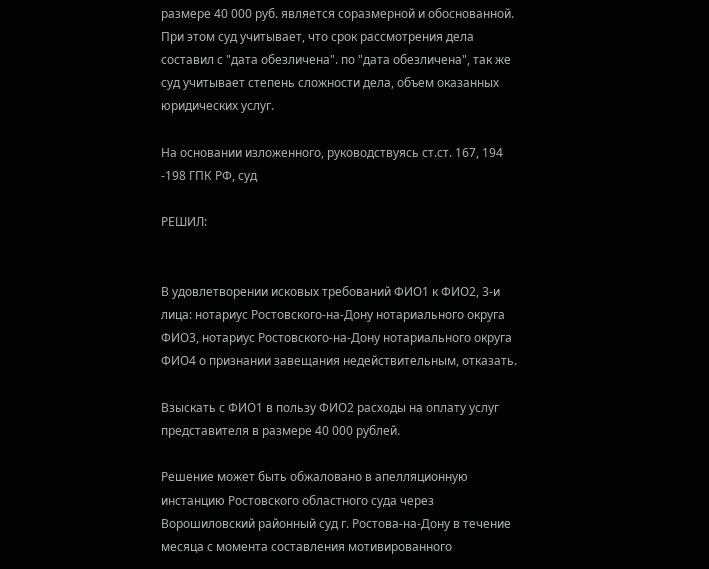размере 40 000 руб. является соразмерной и обоснованной. При этом суд учитывает, что срок рассмотрения дела составил с "дата обезличена". по "дата обезличена", так же суд учитывает степень сложности дела, объем оказанных юридических услуг.

На основании изложенного, руководствуясь ст.ст. 167, 194 -198 ГПК РФ, суд

РЕШИЛ:


В удовлетворении исковых требований ФИО1 к ФИО2, 3-и лица: нотариус Ростовского-на-Дону нотариального округа ФИО3, нотариус Ростовского-на-Дону нотариального округа ФИО4 о признании завещания недействительным, отказать.

Взыскать с ФИО1 в пользу ФИО2 расходы на оплату услуг представителя в размере 40 000 рублей.

Решение может быть обжаловано в апелляционную инстанцию Ростовского областного суда через Ворошиловский районный суд г. Ростова-на-Дону в течение месяца с момента составления мотивированного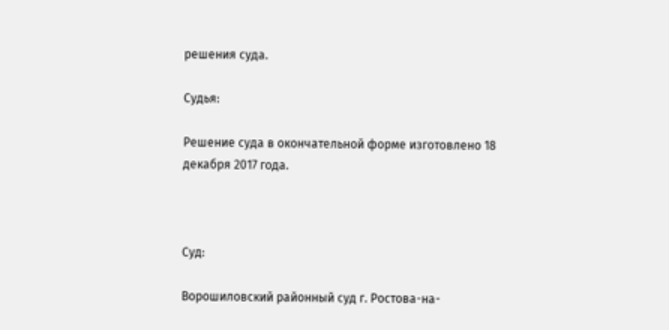решения суда.

Судья:

Решение суда в окончательной форме изготовлено 18 декабря 2017 года.



Суд:

Ворошиловский районный суд г. Ростова-на-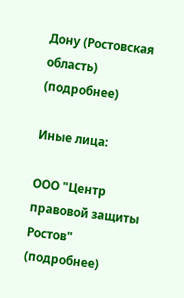Дону (Ростовская область) (подробнее)

Иные лица:

ООО "Центр правовой защиты Ростов" (подробнее)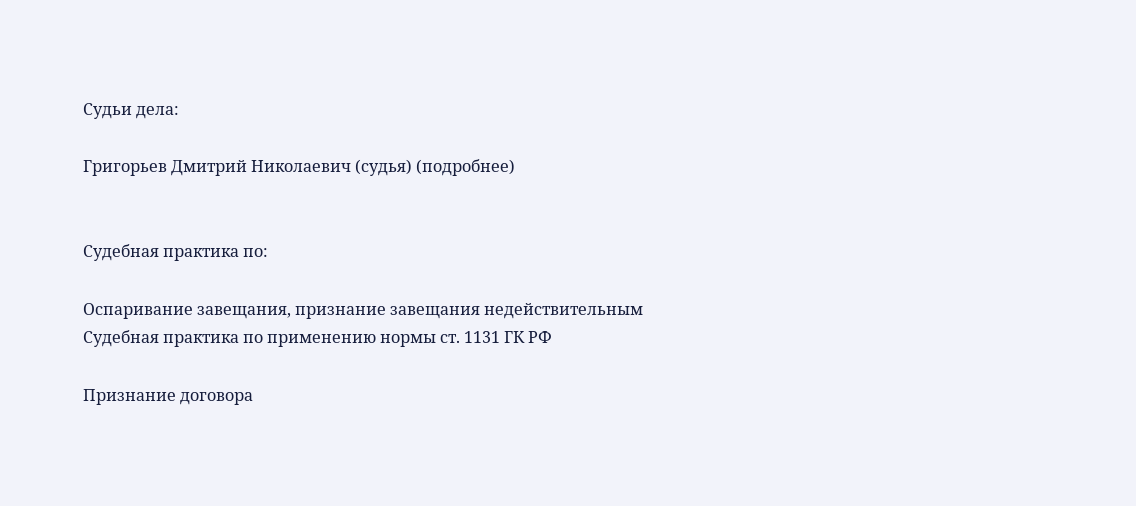Судьи дела:

Григорьев Дмитрий Николаевич (судья) (подробнее)


Судебная практика по:

Оспаривание завещания, признание завещания недействительным
Судебная практика по применению нормы ст. 1131 ГК РФ

Признание договора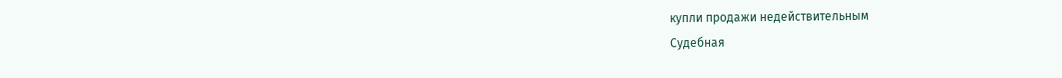купли продажи недействительным
Судебная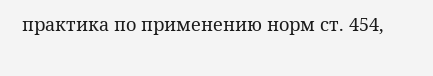практика по применению норм ст. 454,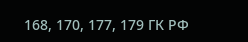168, 170, 177, 179 ГК РФ